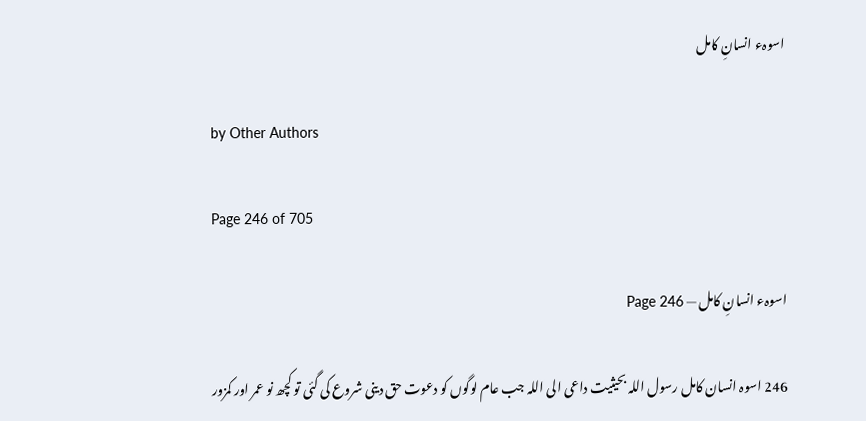اسوہء انسانِ کامل

by Other Authors

Page 246 of 705

اسوہء انسانِ کامل — Page 246

246 اسوہ انسان کامل رسول اللہ بحیثیت داعی الی اللہ جب عام لوگوں کو دعوت حق دینی شروع کی گئی تو کچھ نو عمر اور کمزور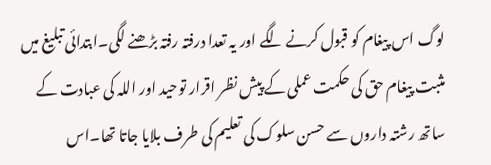لوگ اس پیغام کو قبول کرنے لگے اور یہ تعدا درفتہ رفتہ بڑھنے لگی۔ابتدائی تبلیغ میں مثبت پیغام حق کی حکمت عملی کے پیش نظر اقرار توحید اور اللہ کی عبادت کے ساتھ رشتہ داروں سے حسن سلوک کی تعلیم کی طرف بلایا جاتا تھا۔اس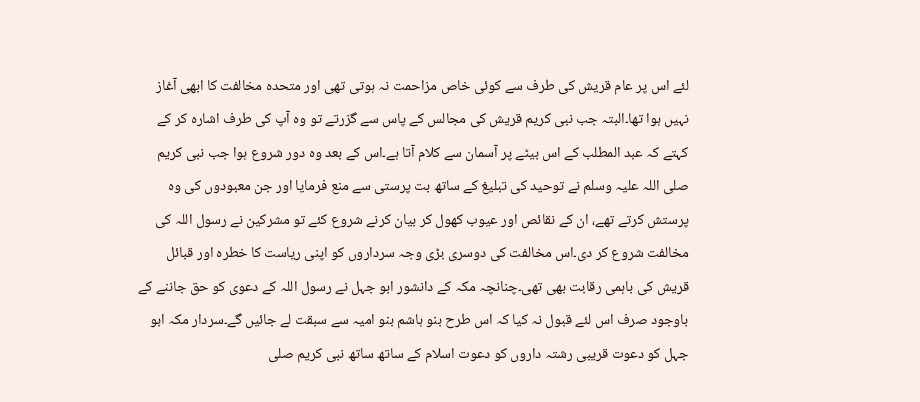لئے اس پر عام قریش کی طرف سے کوئی خاص مزاحمت نہ ہوتی تھی اور متحدہ مخالفت کا ابھی آغاز نہیں ہوا تھا۔البتہ جب نبی کریم قریش کی مجالس کے پاس سے گزرتے تو وہ آپ کی طرف اشارہ کر کے کہتے کہ عبد المطلب کے اس بیٹے پر آسمان سے کلام آتا ہے۔اس کے بعد وہ دور شروع ہوا جب نبی کریم صلی اللہ علیہ وسلم نے توحید کی تبلیغ کے ساتھ بت پرستی سے منع فرمایا اور جن معبودوں کی وہ پرستش کرتے تھے، ان کے نقائص اور عیوب کھول کر بیان کرنے شروع کئے تو مشرکین نے رسول اللہ کی مخالفت شروع کر دی۔اس مخالفت کی دوسری بڑی وجہ سرداروں کو اپنی ریاست کا خطرہ اور قبائل قریش کی باہمی رقابت بھی تھی۔چنانچہ مکہ کے دانشور ابو جہل نے رسول اللہ کے دعوی کو حق جاننے کے باوجود صرف اس لئے قبول نہ کیا کہ اس طرح بنو ہاشم بنو امیہ سے سبقت لے جائیں گے۔سردار مکہ ابو جہل کو دعوت قریبی رشتہ داروں کو دعوت اسلام کے ساتھ ساتھ نبی کریم صلی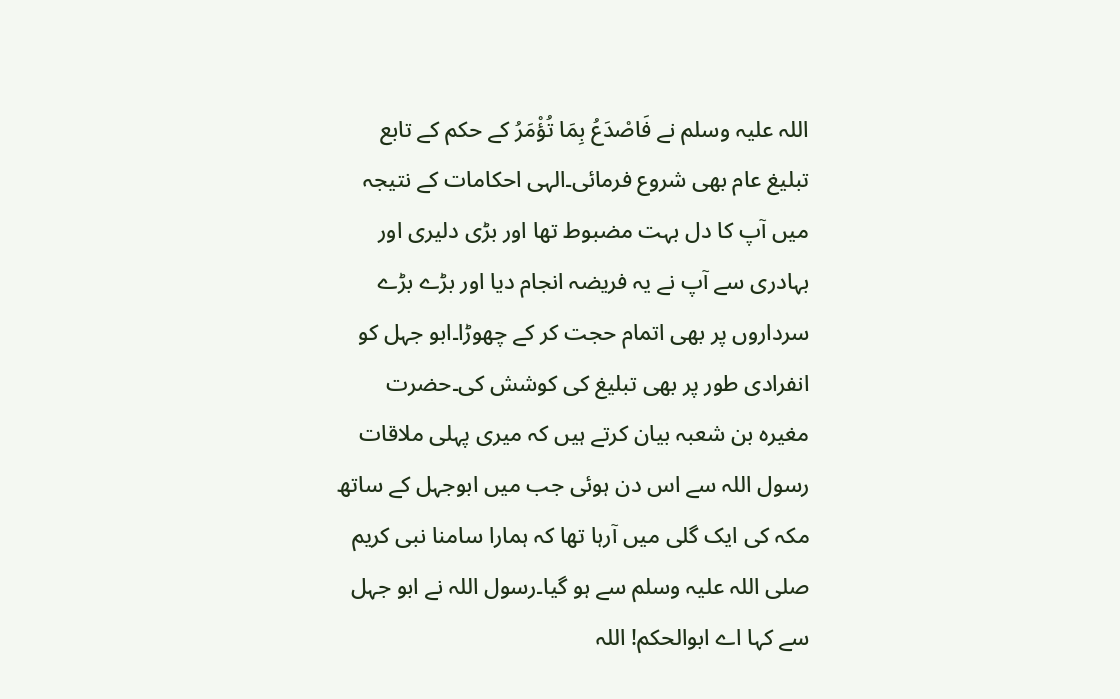اللہ علیہ وسلم نے فَاصْدَعُ بِمَا تُؤْمَرُ کے حکم کے تابع تبلیغ عام بھی شروع فرمائی۔الہی احکامات کے نتیجہ میں آپ کا دل بہت مضبوط تھا اور بڑی دلیری اور بہادری سے آپ نے یہ فریضہ انجام دیا اور بڑے بڑے سرداروں پر بھی اتمام حجت کر کے چھوڑا۔ابو جہل کو انفرادی طور پر بھی تبلیغ کی کوشش کی۔حضرت مغیرہ بن شعبہ بیان کرتے ہیں کہ میری پہلی ملاقات رسول اللہ سے اس دن ہوئی جب میں ابوجہل کے ساتھ مکہ کی ایک گلی میں آرہا تھا کہ ہمارا سامنا نبی کریم صلی اللہ علیہ وسلم سے ہو گیا۔رسول اللہ نے ابو جہل سے کہا اے ابوالحکم! اللہ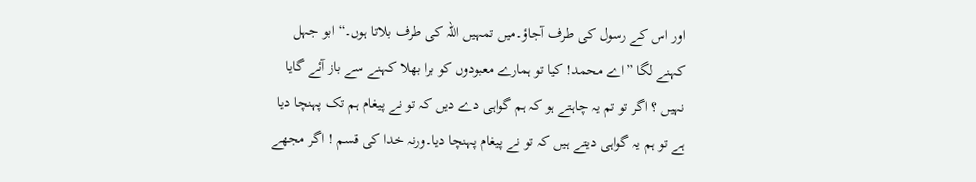اور اس کے رسول کی طرف آجاؤ۔میں تمہیں اللہ کی طرف بلاتا ہوں۔“ ابو جہل کہنے لگا ”اے محمد! کیا تو ہمارے معبودوں کو برا بھلا کہنے سے باز آئے گایا نہیں ؟ اگر تو تم یہ چاہتے ہو کہ ہم گواہی دے دیں کہ تو نے پیغام ہم تک پہنچا دیا ہے تو ہم یہ گواہی دیتے ہیں کہ تو نے پیغام پہنچا دیا۔ورنہ خدا کی قسم ! اگر مجھے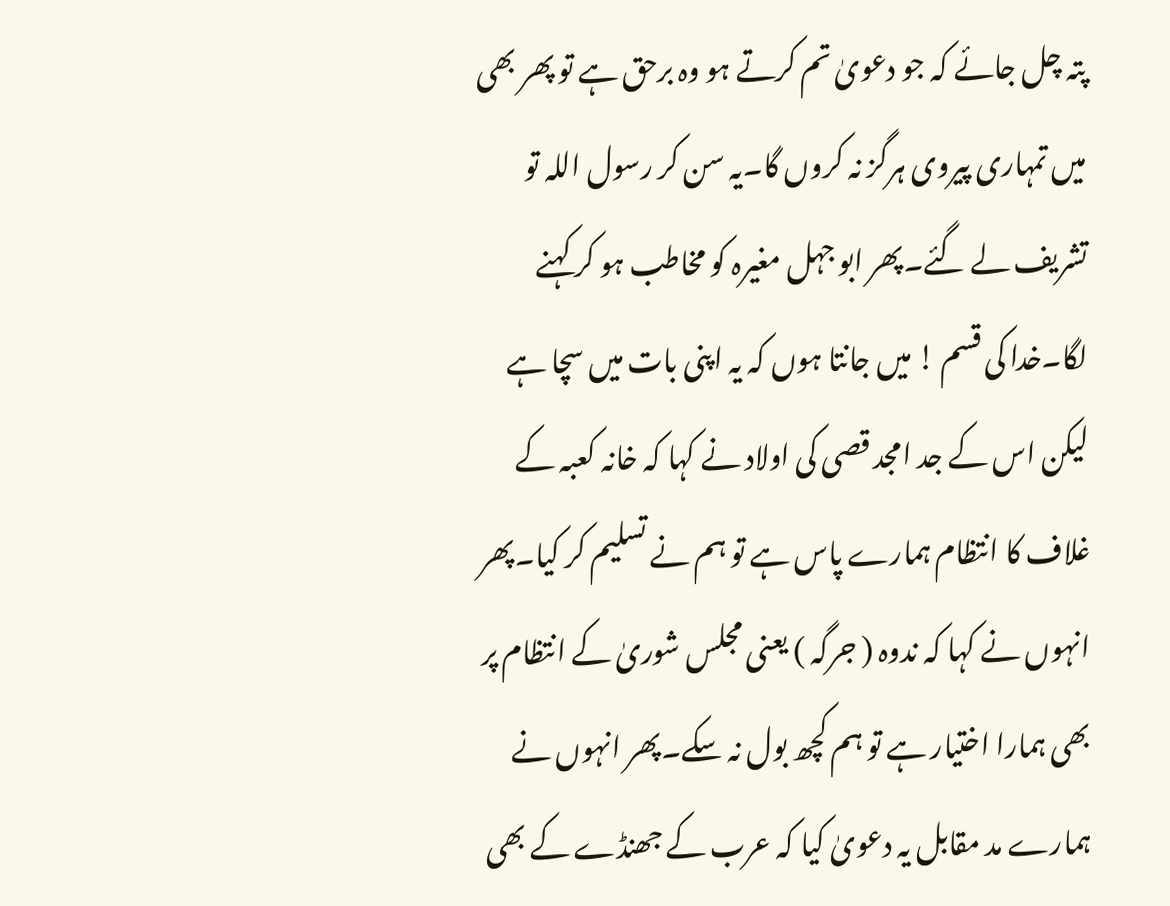پتہ چل جائے کہ جو دعویٰ تم کرتے ہو وہ برحق ہے تو پھر بھی میں تمہاری پیروی ہرگز نہ کروں گا۔یہ سن کر رسول اللہ تو تشریف لے گئے۔پھر ابو جہل مغیرہ کو مخاطب ہو کر کہنے لگا۔خدا کی قسم ! میں جانتا ہوں کہ یہ اپنی بات میں سچا ہے لیکن اس کے جد امجد قصی کی اولاد نے کہا کہ خانہ کعبہ کے غلاف کا انتظام ہمارے پاس ہے تو ہم نے تسلیم کر کیا۔پھر انہوں نے کہا کہ ندوہ ( جرگہ ) یعنی مجلس شوریٰ کے انتظام پر بھی ہمارا اختیار ہے تو ہم کچھ بول نہ سکے۔پھر انہوں نے ہمارے مد مقابل یہ دعویٰ کیا کہ عرب کے جھنڈے کے بھی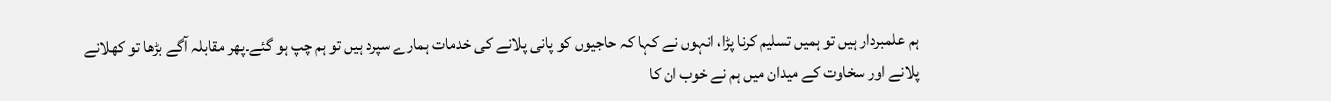ہم علمبردار ہیں تو ہمیں تسلیم کرنا پڑا، انہوں نے کہا کہ حاجیوں کو پانی پلانے کی خدمات ہمارے سپرد ہیں تو ہم چپ ہو گئے۔پھر مقابلہ آگے بڑھا تو کھلانے پلانے اور سخاوت کے میدان میں ہم نے خوب ان کا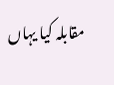مقابلہ کیا یہاں